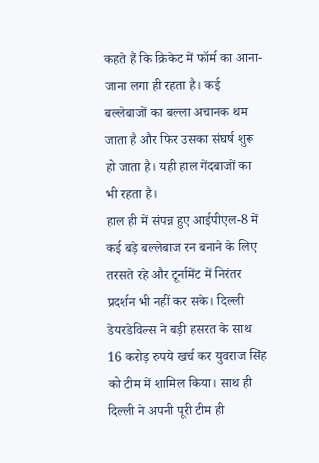कहते हैं कि क्रिकेट में फॉर्म का आना-जाना लगा ही रहता है। कई बल्लेबाजों का बल्ला अचानक थम जाता है और फिर उसका संघर्ष शुरू हो जाता है। यही हाल गेंदबाजों का भी रहता है।
हाल ही में संपन्न हुए आईपीएल-8 में कई बड़े बल्लेबाज रन बनाने के लिए तरसते रहे और टूर्नामेंट में निरंतर प्रदर्शन भी नहीं कर सके। दिल्ली डेयरडेविल्स ने बड़ी हसरत के साथ 16 करोड़ रुपये खर्च कर युवराज सिंह को टीम में शामिल किया। साथ ही दिल्ली ने अपनी पूरी टीम ही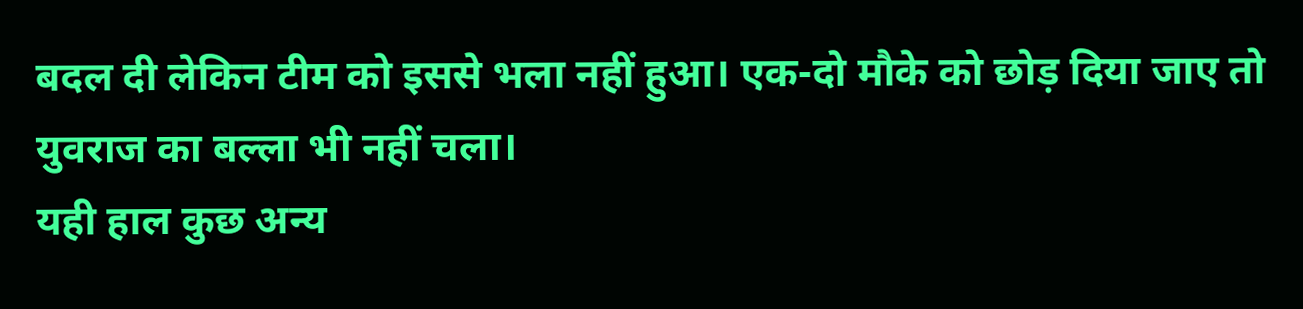बदल दी लेकिन टीम को इससे भला नहीं हुआ। एक-दो मौके को छोड़ दिया जाए तो युवराज का बल्ला भी नहीं चला।
यही हाल कुछ अन्य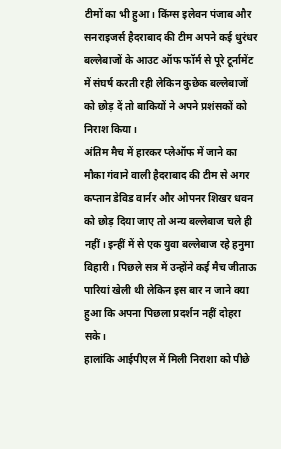टीमों का भी हुआ। किंग्स इलेवन पंजाब और सनराइजर्स हैदराबाद की टीम अपने कई धुरंधर बल्लेबाजों के आउट ऑफ फॉर्म से पूरे टूर्नामेंट में संघर्ष करती रही लेकिन कुछेक बल्लेबाजों को छोड़ दें तो बाकियों ने अपने प्रशंसकों को निराश किया।
अंतिम मैच में हारकर प्लेऑफ में जाने का मौका गंवाने वाली हैदराबाद की टीम से अगर कप्तान डेविड वार्नर और ओपनर शिखर धवन को छोड़ दिया जाए तो अन्य बल्लेबाज चले ही नहीं। इन्हीं में से एक युवा बल्लेबाज रहे हनुमा विहारी। पिछले सत्र में उन्होंने कई मैच जीताऊ पारियां खेली थी लेकिन इस बार न जाने क्या हुआ कि अपना पिछला प्रदर्शन नहीं दोहरा सके।
हालांकि आईपीएल में मिली निराशा को पीछे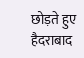छोड़ते हुए हैदराबाद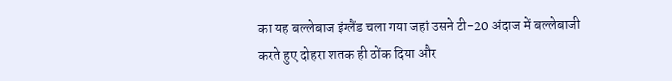का यह बल्लेबाज इंग्लैंड चला गया जहां उसने टी-20 अंदाज में बल्लेबाजी करते हुए दोहरा शतक ही ठोंक दिया और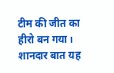टीम की जीत का हीरो बन गया। शानदार बात यह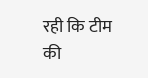रही कि टीम की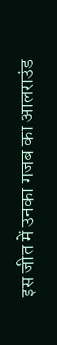इस जीत में उनका गजब का आलराउंड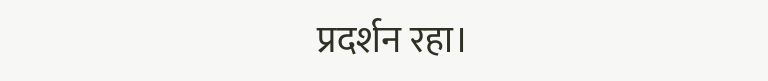प्रदर्शन रहा।